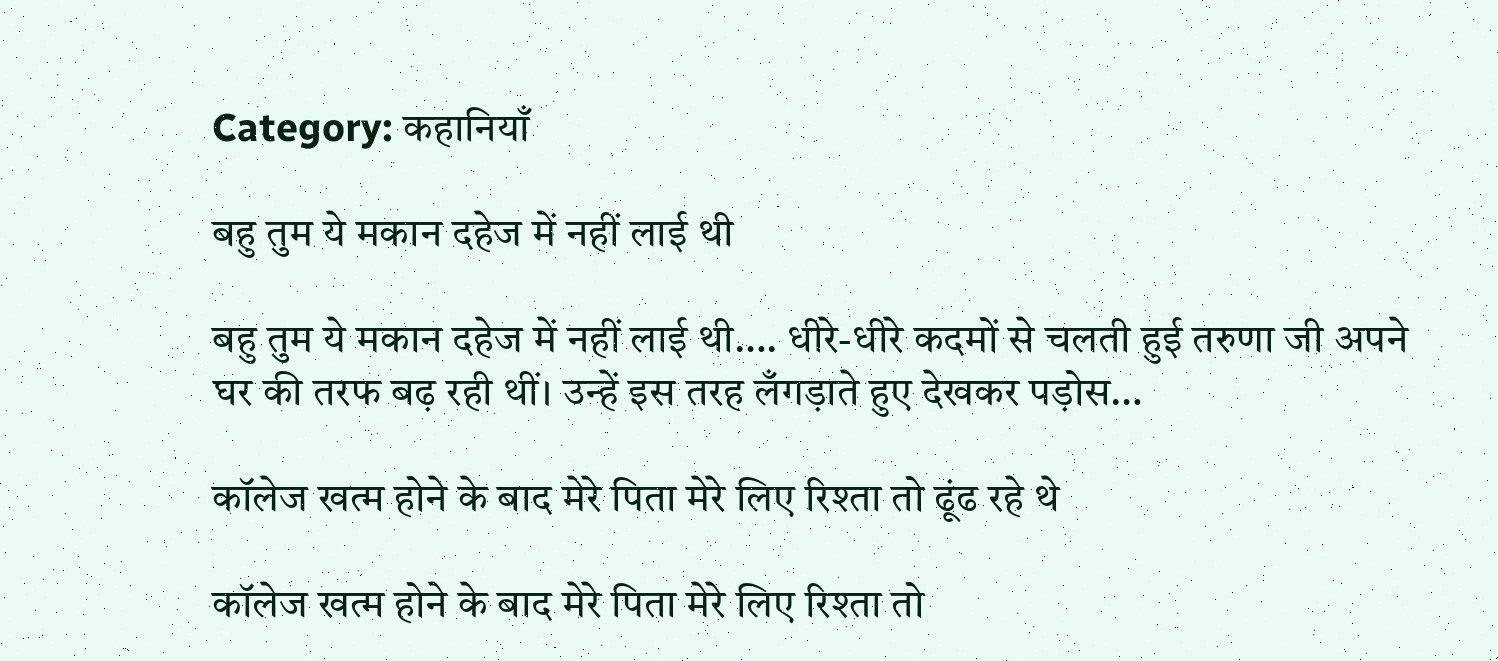Category: कहानियाँ

बहु तुम ये मकान दहेज में नहीं लाई थी

बहु तुम ये मकान दहेज में नहीं लाई थी…. धीरे-धीरे कदमों से चलती हुई तरुणा जी अपने घर की तरफ बढ़ रही थीं। उन्हें इस तरह लँगड़ाते हुए देखकर पड़ोस…

कॉलेज खत्म होने के बाद मेरे पिता मेरे लिए रिश्ता तो ढूंढ रहे थे

कॉलेज खत्म होने के बाद मेरे पिता मेरे लिए रिश्ता तो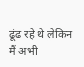ढूंढ रहे थे लेकिन मैं अभी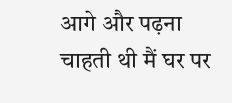आगे और पढ़ना चाहती थी मैं घर पर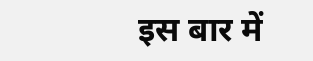इस बार में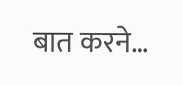बात करने…